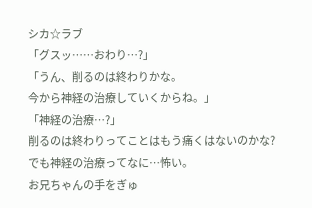シカ☆ラブ
「グスッ……おわり…?」
「うん、削るのは終わりかな。
今から神経の治療していくからね。」
「神経の治療…?」
削るのは終わりってことはもう痛くはないのかな?
でも神経の治療ってなに…怖い。
お兄ちゃんの手をぎゅ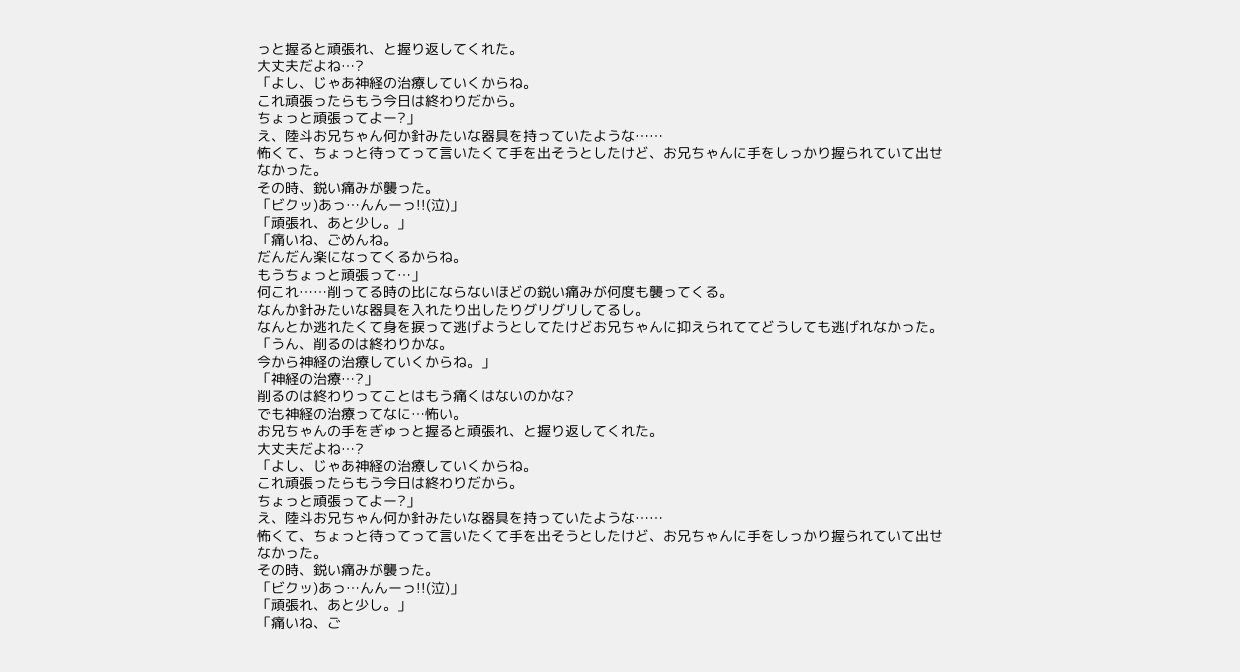っと握ると頑張れ、と握り返してくれた。
大丈夫だよね…?
「よし、じゃあ神経の治療していくからね。
これ頑張ったらもう今日は終わりだから。
ちょっと頑張ってよー?」
え、陸斗お兄ちゃん何か針みたいな器具を持っていたような……
怖くて、ちょっと待ってって言いたくて手を出そうとしたけど、お兄ちゃんに手をしっかり握られていて出せなかった。
その時、鋭い痛みが襲った。
「ビクッ)あっ…んんーっ!!(泣)」
「頑張れ、あと少し。」
「痛いね、ごめんね。
だんだん楽になってくるからね。
もうちょっと頑張って…」
何これ……削ってる時の比にならないほどの鋭い痛みが何度も襲ってくる。
なんか針みたいな器具を入れたり出したりグリグリしてるし。
なんとか逃れたくて身を捩って逃げようとしてたけどお兄ちゃんに抑えられててどうしても逃げれなかった。
「うん、削るのは終わりかな。
今から神経の治療していくからね。」
「神経の治療…?」
削るのは終わりってことはもう痛くはないのかな?
でも神経の治療ってなに…怖い。
お兄ちゃんの手をぎゅっと握ると頑張れ、と握り返してくれた。
大丈夫だよね…?
「よし、じゃあ神経の治療していくからね。
これ頑張ったらもう今日は終わりだから。
ちょっと頑張ってよー?」
え、陸斗お兄ちゃん何か針みたいな器具を持っていたような……
怖くて、ちょっと待ってって言いたくて手を出そうとしたけど、お兄ちゃんに手をしっかり握られていて出せなかった。
その時、鋭い痛みが襲った。
「ビクッ)あっ…んんーっ!!(泣)」
「頑張れ、あと少し。」
「痛いね、ご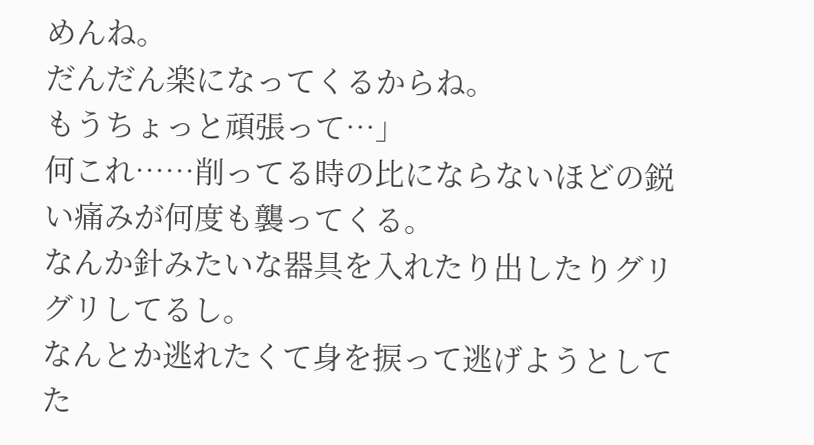めんね。
だんだん楽になってくるからね。
もうちょっと頑張って…」
何これ……削ってる時の比にならないほどの鋭い痛みが何度も襲ってくる。
なんか針みたいな器具を入れたり出したりグリグリしてるし。
なんとか逃れたくて身を捩って逃げようとしてた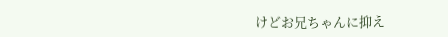けどお兄ちゃんに抑え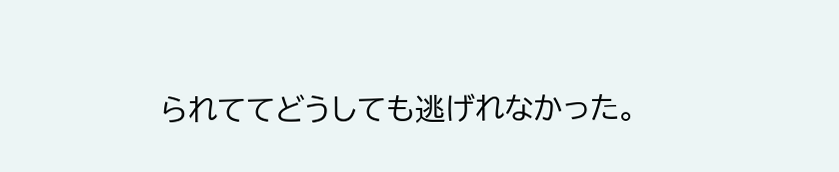られててどうしても逃げれなかった。